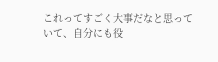これってすごく大事だなと思っていて、自分にも役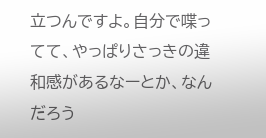立つんですよ。自分で喋ってて、やっぱりさっきの違和感があるなーとか、なんだろう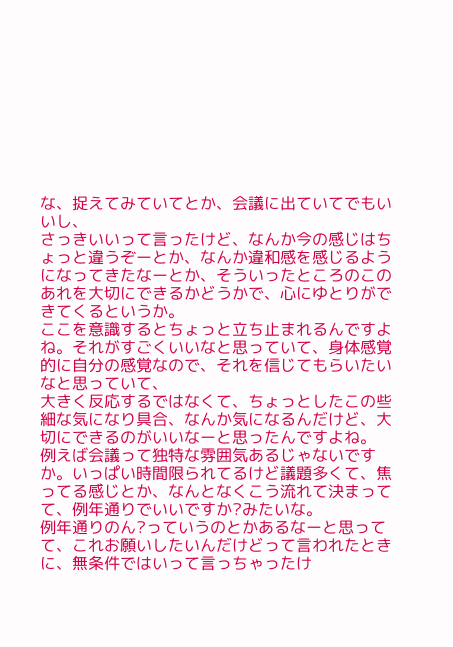な、捉えてみていてとか、会議に出ていてでもいいし、
さっきいいって言ったけど、なんか今の感じはちょっと違うぞーとか、なんか違和感を感じるようになってきたなーとか、そういったところのこのあれを大切にできるかどうかで、心にゆとりができてくるというか。
ここを意識するとちょっと立ち止まれるんですよね。それがすごくいいなと思っていて、身体感覚的に自分の感覚なので、それを信じてもらいたいなと思っていて、
大きく反応するではなくて、ちょっとしたこの些細な気になり具合、なんか気になるんだけど、大切にできるのがいいなーと思ったんですよね。
例えば会議って独特な雰囲気あるじゃないですか。いっぱい時間限られてるけど議題多くて、焦ってる感じとか、なんとなくこう流れて決まってて、例年通りでいいですか?みたいな。
例年通りのん?っていうのとかあるなーと思ってて、これお願いしたいんだけどって言われたときに、無条件ではいって言っちゃったけ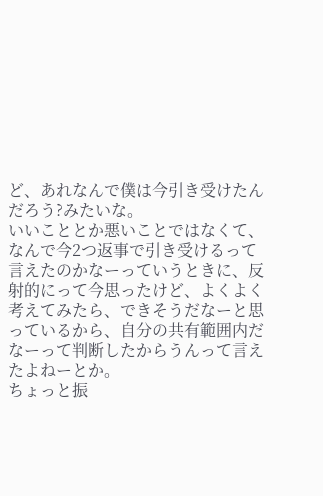ど、あれなんで僕は今引き受けたんだろう?みたいな。
いいこととか悪いことではなくて、なんで今2つ返事で引き受けるって言えたのかなーっていうときに、反射的にって今思ったけど、よくよく考えてみたら、できそうだなーと思っているから、自分の共有範囲内だなーって判断したからうんって言えたよねーとか。
ちょっと振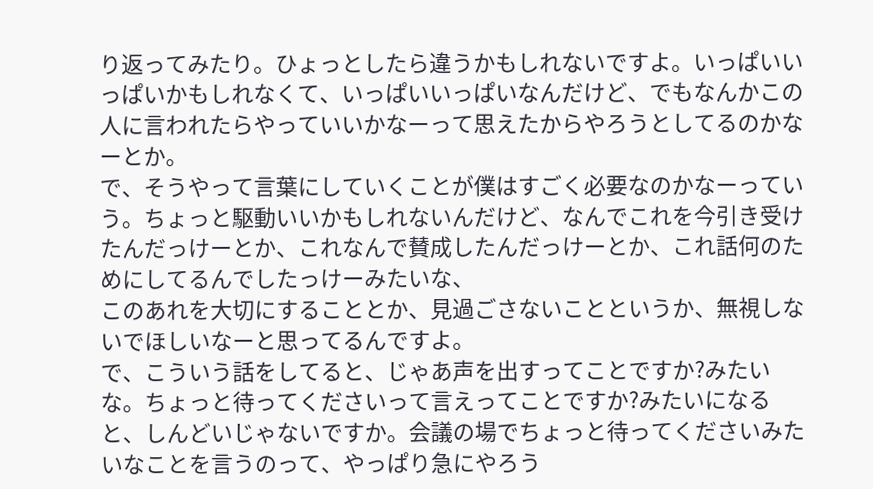り返ってみたり。ひょっとしたら違うかもしれないですよ。いっぱいいっぱいかもしれなくて、いっぱいいっぱいなんだけど、でもなんかこの人に言われたらやっていいかなーって思えたからやろうとしてるのかなーとか。
で、そうやって言葉にしていくことが僕はすごく必要なのかなーっていう。ちょっと駆動いいかもしれないんだけど、なんでこれを今引き受けたんだっけーとか、これなんで賛成したんだっけーとか、これ話何のためにしてるんでしたっけーみたいな、
このあれを大切にすることとか、見過ごさないことというか、無視しないでほしいなーと思ってるんですよ。
で、こういう話をしてると、じゃあ声を出すってことですか?みたいな。ちょっと待ってくださいって言えってことですか?みたいになると、しんどいじゃないですか。会議の場でちょっと待ってくださいみたいなことを言うのって、やっぱり急にやろう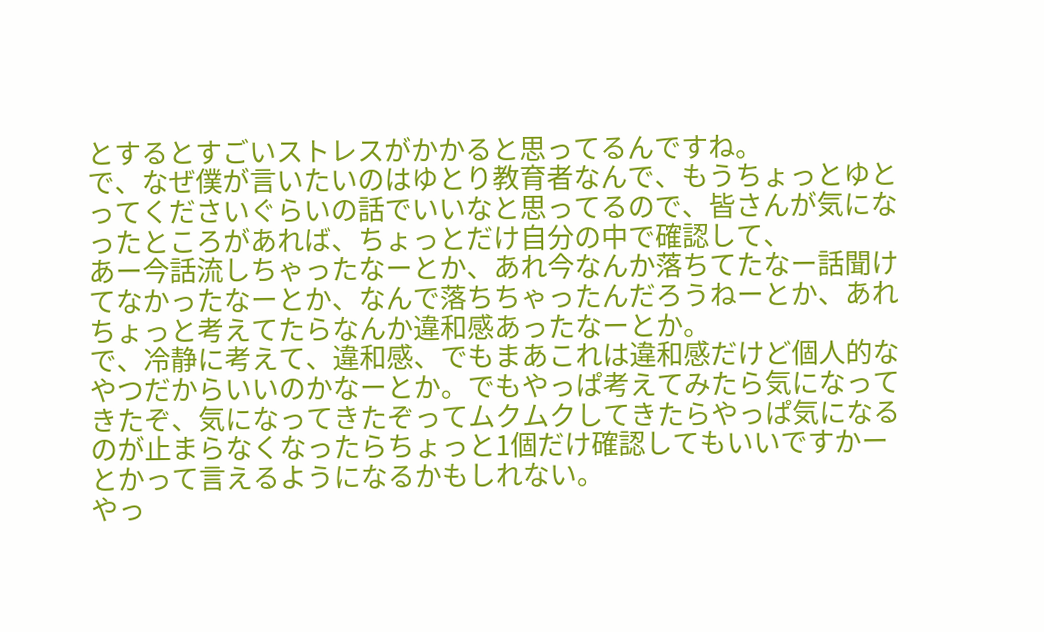とするとすごいストレスがかかると思ってるんですね。
で、なぜ僕が言いたいのはゆとり教育者なんで、もうちょっとゆとってくださいぐらいの話でいいなと思ってるので、皆さんが気になったところがあれば、ちょっとだけ自分の中で確認して、
あー今話流しちゃったなーとか、あれ今なんか落ちてたなー話聞けてなかったなーとか、なんで落ちちゃったんだろうねーとか、あれちょっと考えてたらなんか違和感あったなーとか。
で、冷静に考えて、違和感、でもまあこれは違和感だけど個人的なやつだからいいのかなーとか。でもやっぱ考えてみたら気になってきたぞ、気になってきたぞってムクムクしてきたらやっぱ気になるのが止まらなくなったらちょっと1個だけ確認してもいいですかーとかって言えるようになるかもしれない。
やっ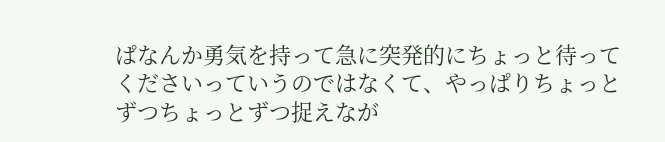ぱなんか勇気を持って急に突発的にちょっと待ってくださいっていうのではなくて、やっぱりちょっとずつちょっとずつ捉えなが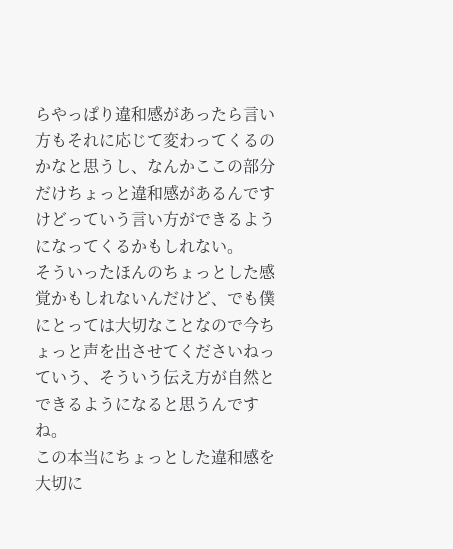らやっぱり違和感があったら言い方もそれに応じて変わってくるのかなと思うし、なんかここの部分だけちょっと違和感があるんですけどっていう言い方ができるようになってくるかもしれない。
そういったほんのちょっとした感覚かもしれないんだけど、でも僕にとっては大切なことなので今ちょっと声を出させてくださいねっていう、そういう伝え方が自然とできるようになると思うんですね。
この本当にちょっとした違和感を大切に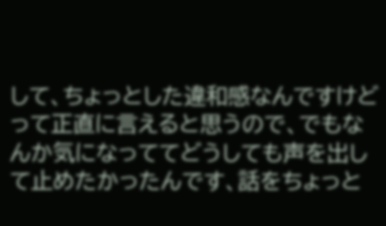して、ちょっとした違和感なんですけどって正直に言えると思うので、でもなんか気になっててどうしても声を出して止めたかったんです、話をちょっと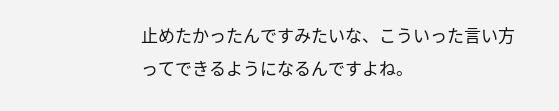止めたかったんですみたいな、こういった言い方ってできるようになるんですよね。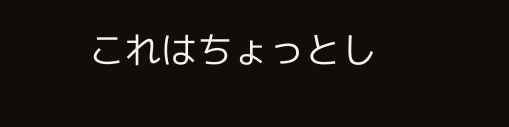これはちょっとし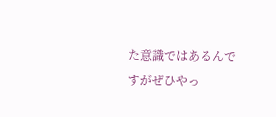た意識ではあるんですがぜひやっ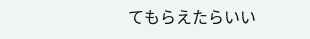てもらえたらいい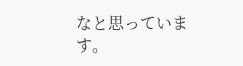なと思っています。